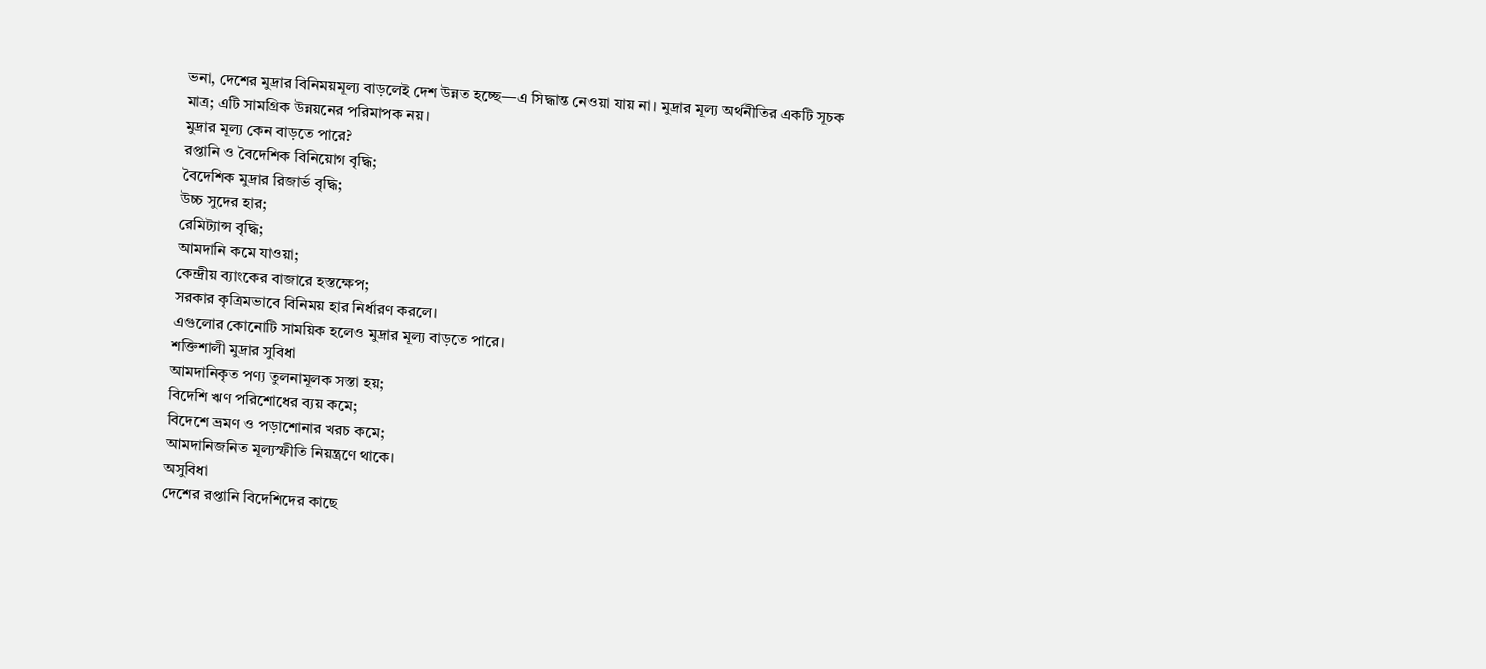ভনা, দেশের মুদ্রার বিনিময়মূল্য বাড়লেই দেশ উন্নত হচ্ছে—এ সিদ্ধান্ত নেওয়া যায় না। মুদ্রার মূল্য অর্থনীতির একটি সূচক মাত্র; এটি সামগ্রিক উন্নয়নের পরিমাপক নয়।
মুদ্রার মূল্য কেন বাড়তে পারে?
রপ্তানি ও বৈদেশিক বিনিয়োগ বৃদ্ধি;
বৈদেশিক মুদ্রার রিজার্ভ বৃদ্ধি;
উচ্চ সুদের হার;
রেমিট্যান্স বৃদ্ধি;
আমদানি কমে যাওয়া;
কেন্দ্রীয় ব্যাংকের বাজারে হস্তক্ষেপ;
সরকার কৃত্রিমভাবে বিনিময় হার নির্ধারণ করলে।
এগুলোর কোনোটি সাময়িক হলেও মুদ্রার মূল্য বাড়তে পারে।
শক্তিশালী মুদ্রার সুবিধা
আমদানিকৃত পণ্য তুলনামূলক সস্তা হয়;
বিদেশি ঋণ পরিশোধের ব্যয় কমে;
বিদেশে ভ্রমণ ও পড়াশোনার খরচ কমে;
আমদানিজনিত মূল্যস্ফীতি নিয়ন্ত্রণে থাকে।
অসুবিধা
দেশের রপ্তানি বিদেশিদের কাছে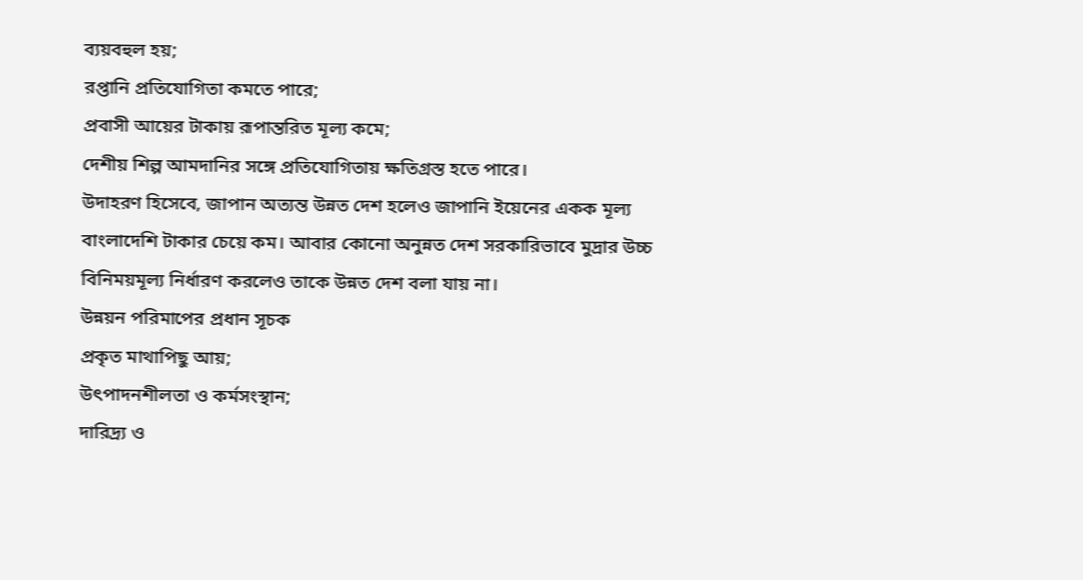ব্যয়বহুল হয়;
রপ্তানি প্রতিযোগিতা কমতে পারে;
প্রবাসী আয়ের টাকায় রূপান্তরিত মূল্য কমে;
দেশীয় শিল্প আমদানির সঙ্গে প্রতিযোগিতায় ক্ষতিগ্রস্ত হতে পারে।
উদাহরণ হিসেবে, জাপান অত্যন্ত উন্নত দেশ হলেও জাপানি ইয়েনের একক মূল্য বাংলাদেশি টাকার চেয়ে কম। আবার কোনো অনুন্নত দেশ সরকারিভাবে মুদ্রার উচ্চ বিনিময়মূল্য নির্ধারণ করলেও তাকে উন্নত দেশ বলা যায় না।
উন্নয়ন পরিমাপের প্রধান সূচক
প্রকৃত মাথাপিছু আয়;
উৎপাদনশীলতা ও কর্মসংস্থান;
দারিদ্র্য ও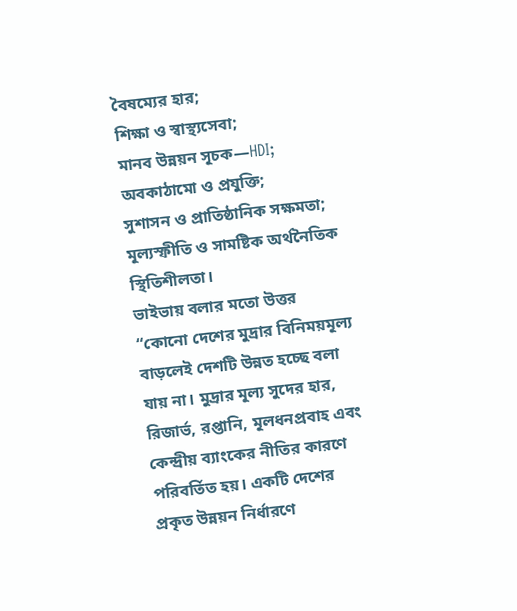বৈষম্যের হার;
শিক্ষা ও স্বাস্থ্যসেবা;
মানব উন্নয়ন সূচক—HDI;
অবকাঠামো ও প্রযুক্তি;
সুশাসন ও প্রাতিষ্ঠানিক সক্ষমতা;
মূল্যস্ফীতি ও সামষ্টিক অর্থনৈতিক স্থিতিশীলতা।
ভাইভায় বলার মতো উত্তর
“কোনো দেশের মুদ্রার বিনিময়মূল্য বাড়লেই দেশটি উন্নত হচ্ছে বলা যায় না। মুদ্রার মূল্য সুদের হার, রিজার্ভ, রপ্তানি, মূলধনপ্রবাহ এবং কেন্দ্রীয় ব্যাংকের নীতির কারণে পরিবর্তিত হয়। একটি দেশের প্রকৃত উন্নয়ন নির্ধারণে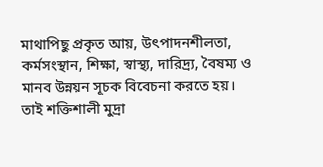মাথাপিছু প্রকৃত আয়, উৎপাদনশীলতা, কর্মসংস্থান, শিক্ষা, স্বাস্থ্য, দারিদ্র্য, বৈষম্য ও মানব উন্নয়ন সূচক বিবেচনা করতে হয়। তাই শক্তিশালী মুদ্রা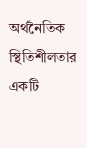অর্থনৈতিক স্থিতিশীলতার একটি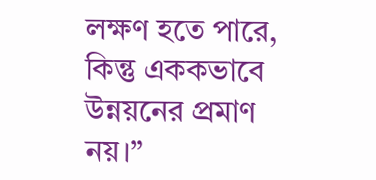লক্ষণ হতে পারে, কিন্তু এককভাবে উন্নয়নের প্রমাণ নয়।”